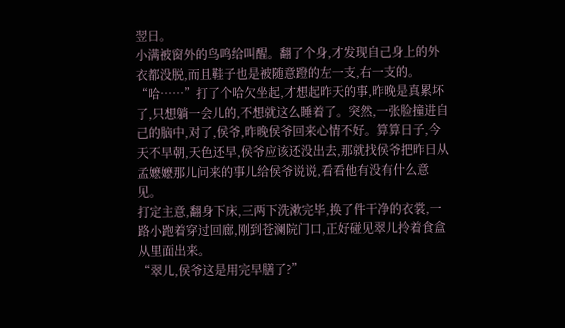翌日。
小满被窗外的鸟鸣给叫醒。翻了个身,才发现自己身上的外衣都没脱,而且鞋子也是被随意蹬的左一支,右一支的。
“哈……”打了个哈欠坐起,才想起昨天的事,昨晚是真累坏了,只想躺一会儿的,不想就这么睡着了。突然,一张脸撞进自己的脑中,对了,侯爷,昨晚侯爷回来心情不好。算算日子,今天不早朝,天色还早,侯爷应该还没出去,那就找侯爷把昨日从孟嬷嬷那儿问来的事儿给侯爷说说,看看他有没有什么意见。
打定主意,翻身下床,三两下洗漱完毕,换了件干净的衣裳,一路小跑着穿过回廊,刚到苍澜院门口,正好碰见翠儿拎着食盒从里面出来。
“翠儿,侯爷这是用完早膳了?”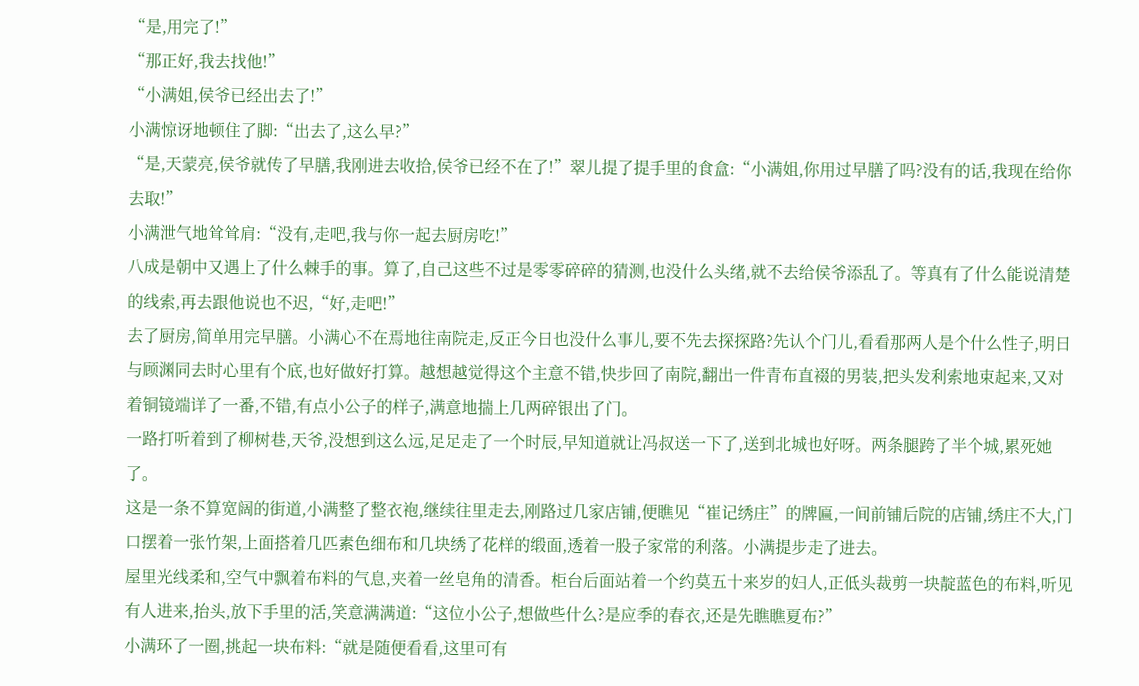“是,用完了!”
“那正好,我去找他!”
“小满姐,侯爷已经出去了!”
小满惊讶地顿住了脚:“出去了,这么早?”
“是,天蒙亮,侯爷就传了早膳,我刚进去收拾,侯爷已经不在了!”翠儿提了提手里的食盒:“小满姐,你用过早膳了吗?没有的话,我现在给你去取!”
小满泄气地耸耸肩:“没有,走吧,我与你一起去厨房吃!”
八成是朝中又遇上了什么棘手的事。算了,自己这些不过是零零碎碎的猜测,也没什么头绪,就不去给侯爷添乱了。等真有了什么能说清楚的线索,再去跟他说也不迟,“好,走吧!”
去了厨房,简单用完早膳。小满心不在焉地往南院走,反正今日也没什么事儿,要不先去探探路?先认个门儿,看看那两人是个什么性子,明日与顾渊同去时心里有个底,也好做好打算。越想越觉得这个主意不错,快步回了南院,翻出一件青布直裰的男装,把头发利索地束起来,又对着铜镜端详了一番,不错,有点小公子的样子,满意地揣上几两碎银出了门。
一路打听着到了柳树巷,天爷,没想到这么远,足足走了一个时辰,早知道就让冯叔送一下了,送到北城也好呀。两条腿跨了半个城,累死她了。
这是一条不算宽阔的街道,小满整了整衣袍,继续往里走去,刚路过几家店铺,便瞧见“崔记绣庄”的牌匾,一间前铺后院的店铺,绣庄不大,门口摆着一张竹架,上面搭着几匹素色细布和几块绣了花样的缎面,透着一股子家常的利落。小满提步走了进去。
屋里光线柔和,空气中飘着布料的气息,夹着一丝皂角的清香。柜台后面站着一个约莫五十来岁的妇人,正低头裁剪一块靛蓝色的布料,听见有人进来,抬头,放下手里的活,笑意满满道:“这位小公子,想做些什么?是应季的春衣,还是先瞧瞧夏布?”
小满环了一圈,挑起一块布料:“就是随便看看,这里可有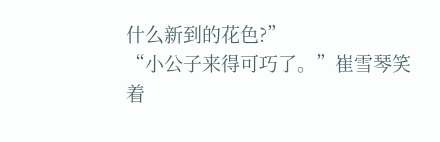什么新到的花色?”
“小公子来得可巧了。”崔雪琴笑着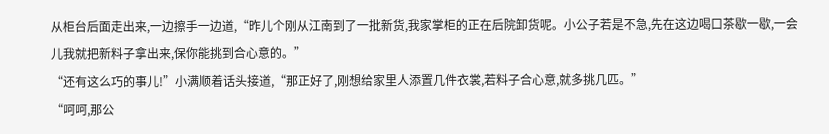从柜台后面走出来,一边擦手一边道,“昨儿个刚从江南到了一批新货,我家掌柜的正在后院卸货呢。小公子若是不急,先在这边喝口茶歇一歇,一会儿我就把新料子拿出来,保你能挑到合心意的。”
“还有这么巧的事儿!”小满顺着话头接道,“那正好了,刚想给家里人添置几件衣裳,若料子合心意,就多挑几匹。”
“呵呵,那公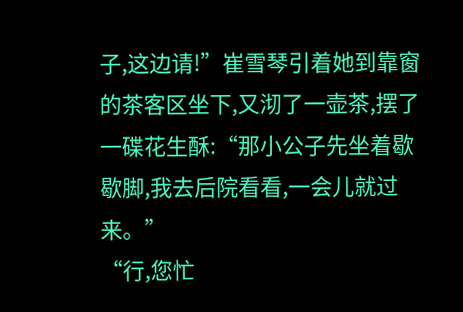子,这边请!”崔雪琴引着她到靠窗的茶客区坐下,又沏了一壶茶,摆了一碟花生酥:“那小公子先坐着歇歇脚,我去后院看看,一会儿就过来。”
“行,您忙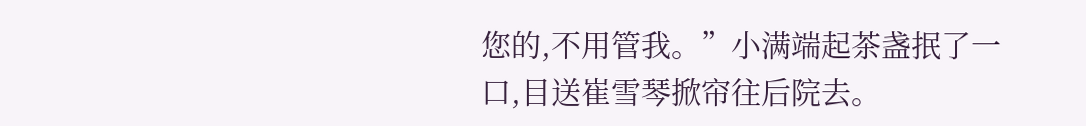您的,不用管我。”小满端起茶盏抿了一口,目送崔雪琴掀帘往后院去。